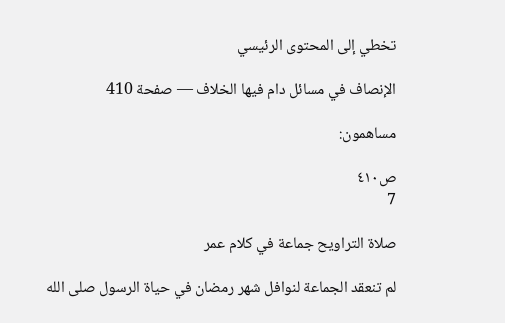تخطي إلى المحتوى الرئيسي

الإنصاف في مسائل دام فيها الخلاف — صفحة 410

مساهمون:

ص٤١٠
7

صلاة التراويح جماعة في كلام عمر

لم تنعقد الجماعة لنوافل شهر رمضان في حياة الرسول صلى الله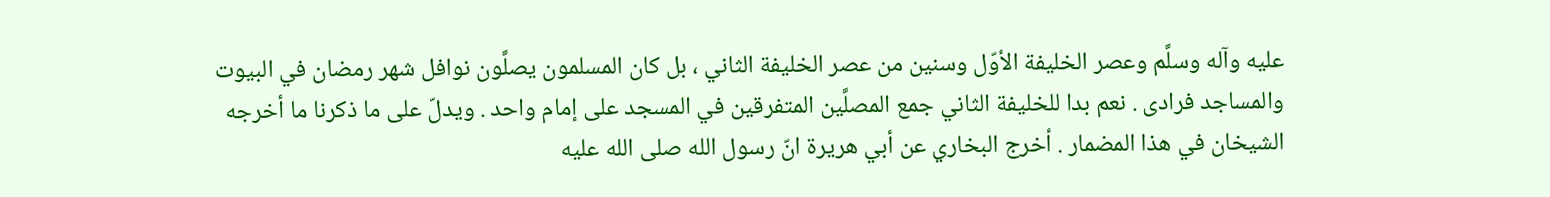عليه وآله وسلَّم وعصر الخليفة الأوّل وسنين من عصر الخليفة الثاني ، بل كان المسلمون يصلَّون نوافل شهر رمضان في البيوت والمساجد فرادى . نعم بدا للخليفة الثاني جمع المصلَّين المتفرقين في المسجد على إمام واحد . ويدلّ على ما ذكرنا ما أخرجه الشيخان في هذا المضمار . أخرج البخاري عن أبي هريرة انّ رسول الله صلى الله عليه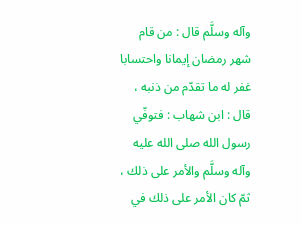وآله وسلَّم قال : من قام شهر رمضان إيمانا واحتسابا غفر له ما تقدّم من ذنبه ، قال : ابن شهاب : فتوفّي رسول الله صلى الله عليه وآله وسلَّم والأمر على ذلك ، ثمّ كان الأمر على ذلك في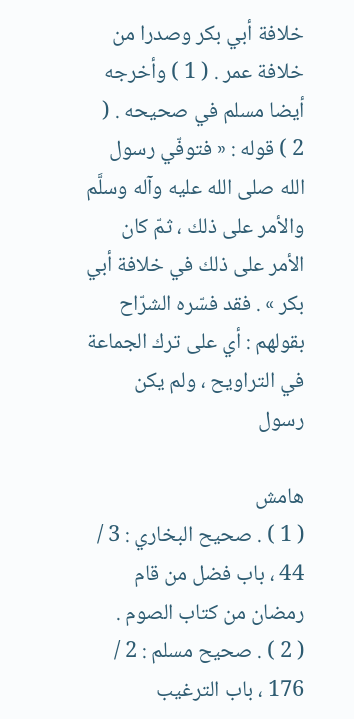خلافة أبي بكر وصدرا من خلافة عمر . ( 1 ) وأخرجه أيضا مسلم في صحيحه . ( 2 ) قوله : « فتوفّي رسول الله صلى الله عليه وآله وسلَّم والأمر على ذلك ، ثمّ كان الأمر على ذلك في خلافة أبي بكر » . فقد فسّره الشرّاح بقولهم : أي على ترك الجماعة في التراويح ، ولم يكن رسول

هامش
( 1 ) . صحيح البخاري : 3 / 44 ، باب فضل من قام رمضان من كتاب الصوم .
( 2 ) . صحيح مسلم : 2 / 176 ، باب الترغيب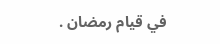في قيام رمضان .